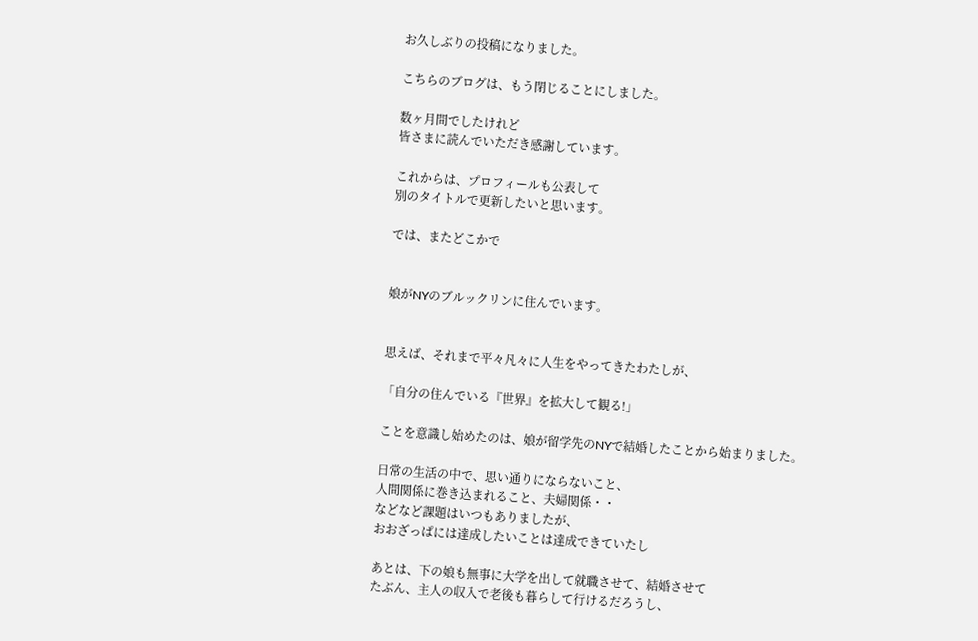お久しぶりの投稿になりました。

こちらのブログは、もう閉じることにしました。

数ヶ月間でしたけれど
皆さまに読んでいただき感謝しています。

これからは、プロフィールも公表して
別のタイトルで更新したいと思います。

では、またどこかで


娘がNYのブルックリンに住んでいます。


思えば、それまで平々凡々に人生をやってきたわたしが、

「自分の住んでいる『世界』を拡大して観る!」

ことを意識し始めたのは、娘が留学先のNYで結婚したことから始まりました。

日常の生活の中で、思い通りにならないこと、
人間関係に巻き込まれること、夫婦関係・・
などなど課題はいつもありましたが、
おおざっぱには達成したいことは達成できていたし

あとは、下の娘も無事に大学を出して就職させて、結婚させて
たぶん、主人の収入で老後も暮らして行けるだろうし、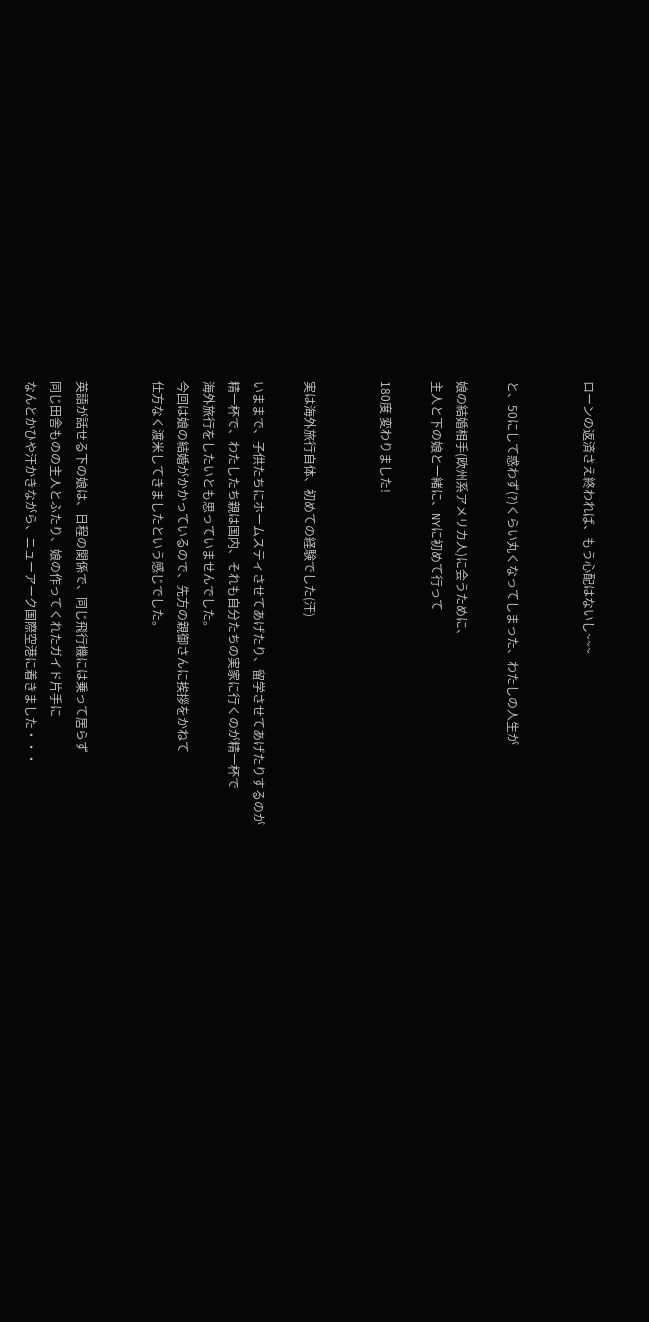ローンの返済さえ終われば、もう心配はないし~~~


と、50にして惑わず(?)くらい丸くなってしまった、わたしの人生が

娘の結婚相手(欧州系アメリカ人)に会うために、
主人と下の娘と一緒に、NYに初めて行って

180度 変わりました!


実は海外旅行自体、初めての経験でした(汗)

いままで、子供たちにホームスティさせてあげたり、留学させてあげたりするのが
精一杯で、わたしたち親は国内、それも自分たちの実家に行くのが精一杯で
海外旅行をしたいとも思っていませんでした。
今回は娘の結婚がかかっているので、先方の親御さんに挨拶をかねて
仕方なく渡米してきましたという感じでした。


英語が話せる下の娘は、日程の関係で、同じ飛行機には乗って居らず
同じ田舎ものの主人とふたり、娘の作ってくれたガイド片手に
なんとかひや汗かきながら、ニューアーク国際空港に着きました・・・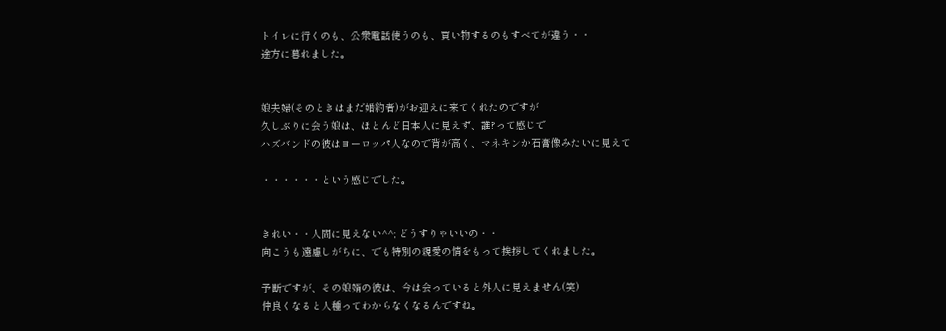トイレに行くのも、公衆電話使うのも、買い物するのもすべてが違う・・
途方に暮れました。


娘夫婦(そのときはまだ婚約者)がお迎えに来てくれたのですが
久しぶりに会う娘は、ほとんど日本人に見えず、誰?って感じで
ハズバンドの彼はヨーロッパ人なので背が高く、マネキンか石膏像みたいに見えて

・・・・・・という感じでした。


きれい・・人間に見えない^^; どうすりゃいいの・・
向こうも遠慮しがちに、でも特別の親愛の情をもって挨拶してくれました。

予断ですが、その娘婿の彼は、今は会っていると外人に見えません(笑)
仲良くなると人種ってわからなくなるんですね。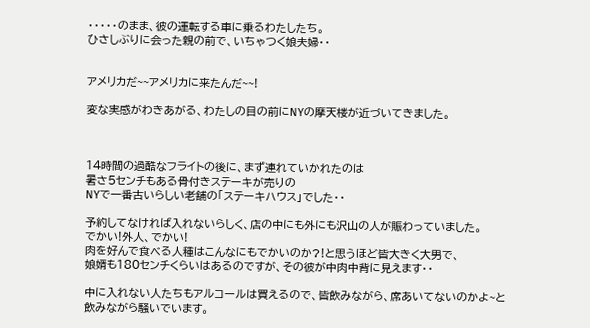・・・・・のまま、彼の運転する車に乗るわたしたち。
ひさしぶりに会った親の前で、いちゃつく娘夫婦・・


アメリカだ~~アメリカに来たんだ~~!

変な実感がわきあがる、わたしの目の前にNYの摩天楼が近づいてきました。



14時間の過酷なフライトの後に、まず連れていかれたのは
暑さ5センチもある骨付きステーキが売りの
NYで一番古いらしい老舗の「ステーキハウス」でした・・

予約してなければ入れないらしく、店の中にも外にも沢山の人が賑わっていました。
でかい!外人、でかい!
肉を好んで食べる人種はこんなにもでかいのか?!と思うほど皆大きく大男で、
娘婿も180センチくらいはあるのですが、その彼が中肉中背に見えます・・

中に入れない人たちもアルコールは買えるので、皆飲みながら、席あいてないのかよ~と
飲みながら騒いでいます。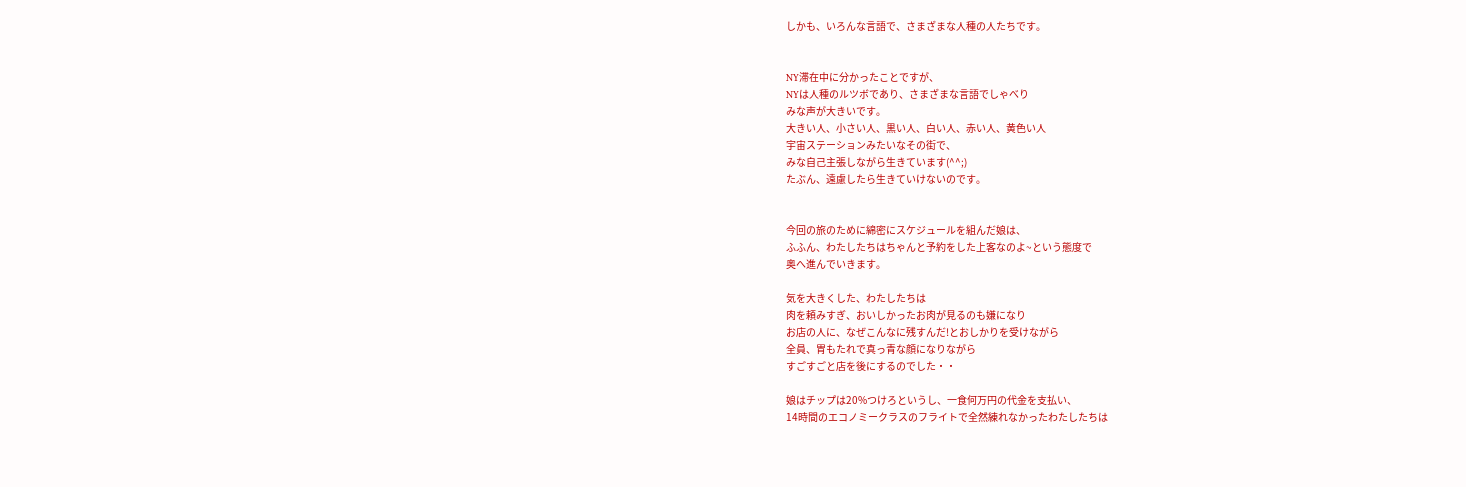しかも、いろんな言語で、さまざまな人種の人たちです。


NY滞在中に分かったことですが、
NYは人種のルツボであり、さまざまな言語でしゃべり
みな声が大きいです。
大きい人、小さい人、黒い人、白い人、赤い人、黄色い人
宇宙ステーションみたいなその街で、
みな自己主張しながら生きています(^^;)
たぶん、遠慮したら生きていけないのです。


今回の旅のために綿密にスケジュールを組んだ娘は、
ふふん、わたしたちはちゃんと予約をした上客なのよ~という態度で
奥へ進んでいきます。

気を大きくした、わたしたちは
肉を頼みすぎ、おいしかったお肉が見るのも嫌になり
お店の人に、なぜこんなに残すんだ!とおしかりを受けながら
全員、胃もたれで真っ青な顔になりながら
すごすごと店を後にするのでした・・

娘はチップは20%つけろというし、一食何万円の代金を支払い、
14時間のエコノミークラスのフライトで全然練れなかったわたしたちは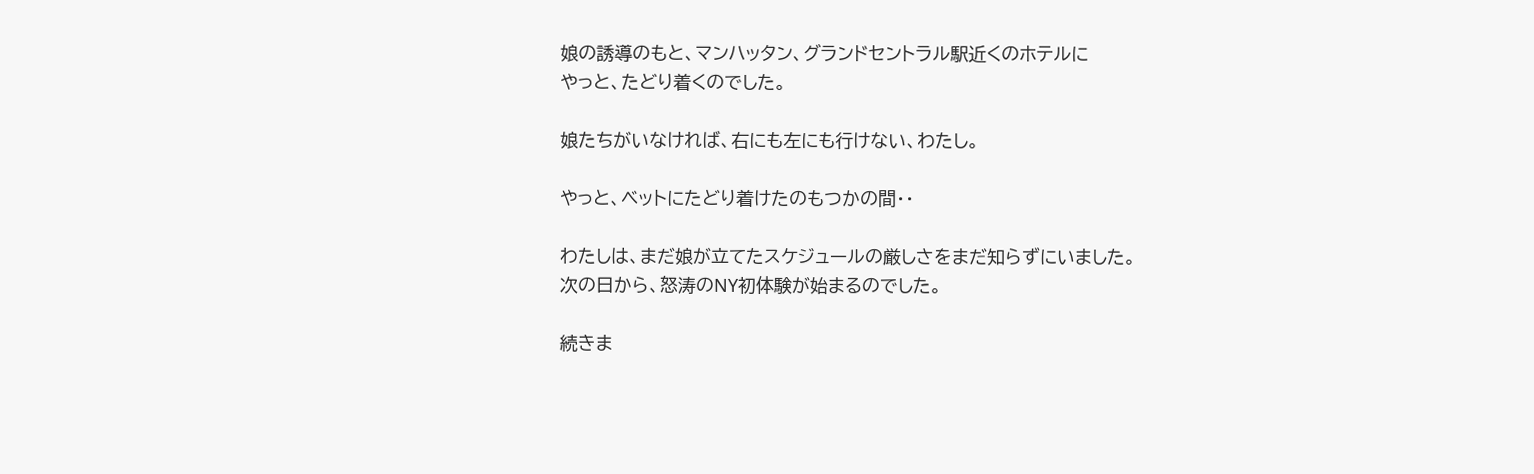娘の誘導のもと、マンハッタン、グランドセントラル駅近くのホテルに
やっと、たどり着くのでした。

娘たちがいなければ、右にも左にも行けない、わたし。

やっと、ベットにたどり着けたのもつかの間・・

わたしは、まだ娘が立てたスケジュールの厳しさをまだ知らずにいました。
次の日から、怒涛のNY初体験が始まるのでした。

続きま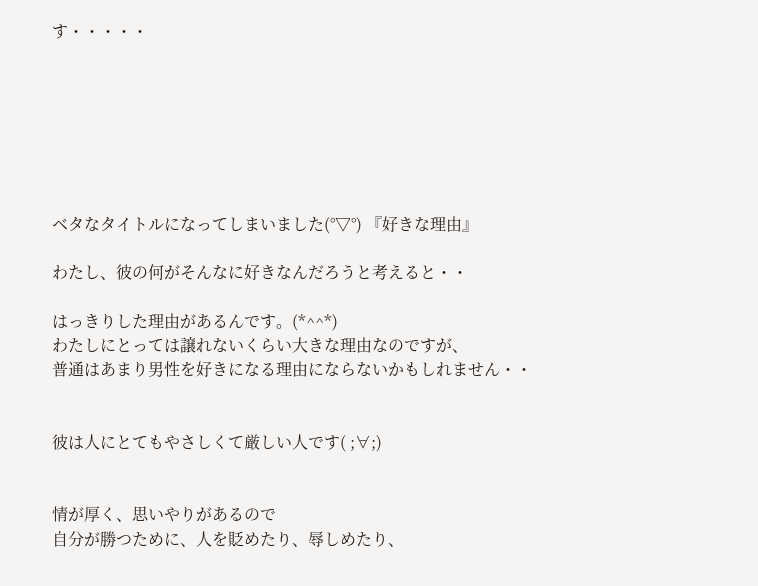す・・・・・







ベタなタイトルになってしまいました(°▽°) 『好きな理由』

わたし、彼の何がそんなに好きなんだろうと考えると・・

はっきりした理由があるんです。(*^^*)
わたしにとっては譲れないくらい大きな理由なのですが、
普通はあまり男性を好きになる理由にならないかもしれません・・


彼は人にとてもやさしくて厳しい人です( ;∀;)


情が厚く、思いやりがあるので
自分が勝つために、人を貶めたり、辱しめたり、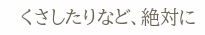くさしたりなど、絶対に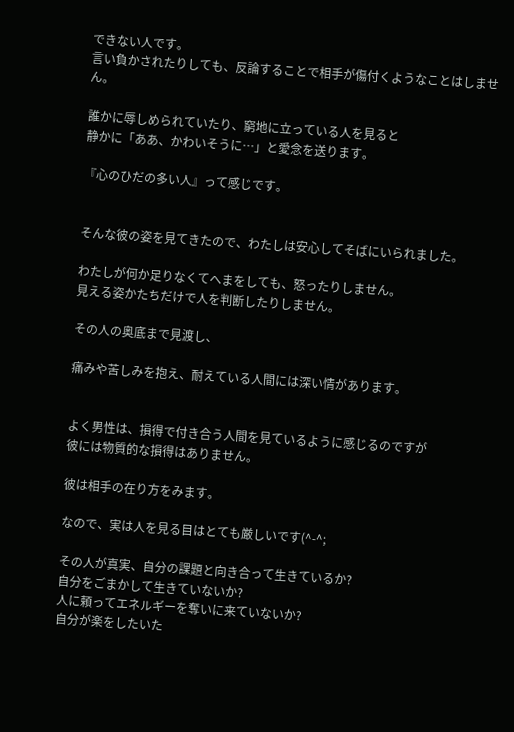できない人です。
言い負かされたりしても、反論することで相手が傷付くようなことはしません。

誰かに辱しめられていたり、窮地に立っている人を見ると
静かに「ああ、かわいそうに…」と愛念を送ります。

『心のひだの多い人』って感じです。


そんな彼の姿を見てきたので、わたしは安心してそばにいられました。

わたしが何か足りなくてへまをしても、怒ったりしません。
見える姿かたちだけで人を判断したりしません。

その人の奥底まで見渡し、

痛みや苦しみを抱え、耐えている人間には深い情があります。


よく男性は、損得で付き合う人間を見ているように感じるのですが
彼には物質的な損得はありません。

彼は相手の在り方をみます。

なので、実は人を見る目はとても厳しいです(^-^;

その人が真実、自分の課題と向き合って生きているか?
自分をごまかして生きていないか?
人に頼ってエネルギーを奪いに来ていないか?
自分が楽をしたいた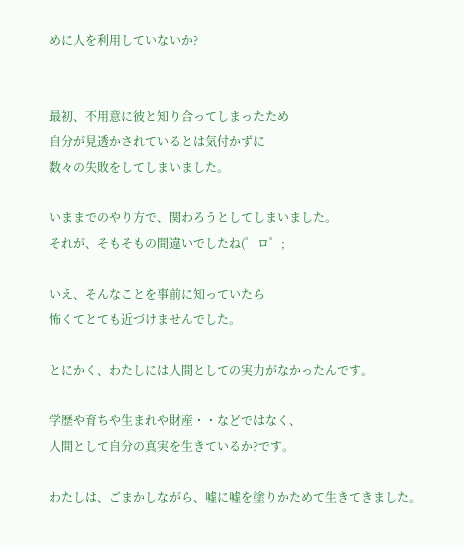めに人を利用していないか?


最初、不用意に彼と知り合ってしまったため
自分が見透かされているとは気付かずに
数々の失敗をしてしまいました。

いままでのやり方で、関わろうとしてしまいました。
それが、そもそもの間違いでしたね(゜ロ゜;

いえ、そんなことを事前に知っていたら
怖くてとても近づけませんでした。

とにかく、わたしには人間としての実力がなかったんです。

学歴や育ちや生まれや財産・・などではなく、
人間として自分の真実を生きているか?です。

わたしは、ごまかしながら、嘘に嘘を塗りかためて生きてきました。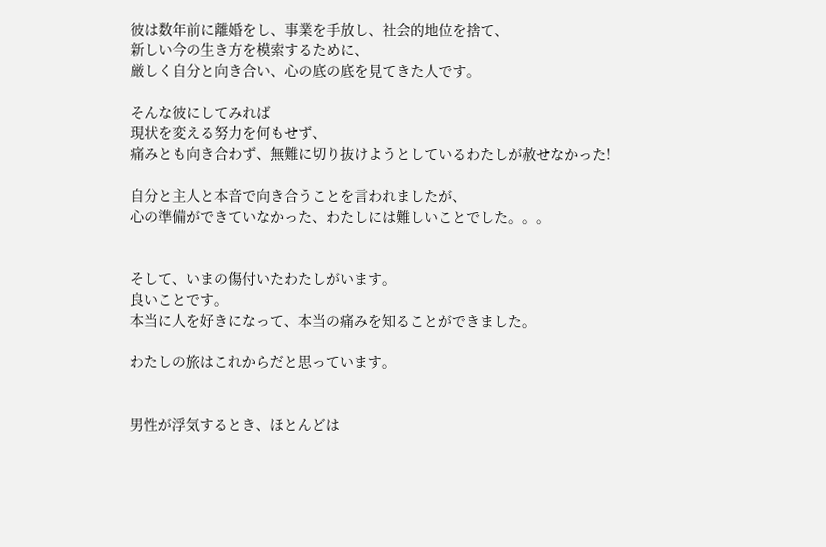彼は数年前に離婚をし、事業を手放し、社会的地位を捨て、
新しい今の生き方を模索するために、
厳しく自分と向き合い、心の底の底を見てきた人です。

そんな彼にしてみれば
現状を変える努力を何もせず、
痛みとも向き合わず、無難に切り抜けようとしているわたしが赦せなかった!

自分と主人と本音で向き合うことを言われましたが、
心の準備ができていなかった、わたしには難しいことでした。。。


そして、いまの傷付いたわたしがいます。
良いことです。
本当に人を好きになって、本当の痛みを知ることができました。

わたしの旅はこれからだと思っています。


男性が浮気するとき、ほとんどは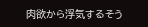肉欲から浮気するそう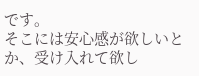です。
そこには安心感が欲しいとか、受け入れて欲し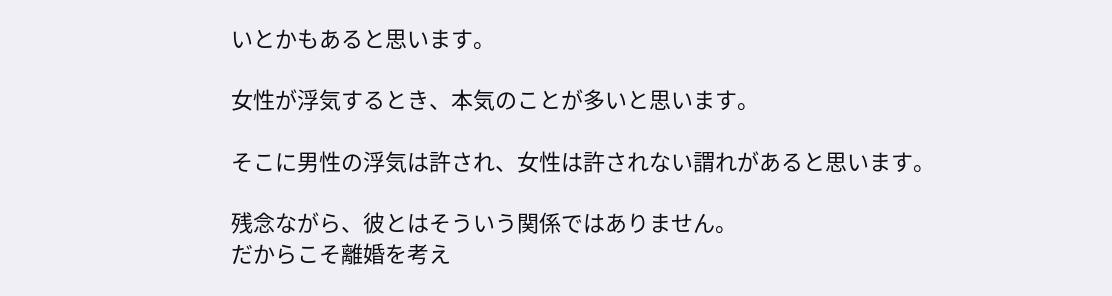いとかもあると思います。

女性が浮気するとき、本気のことが多いと思います。

そこに男性の浮気は許され、女性は許されない謂れがあると思います。

残念ながら、彼とはそういう関係ではありません。
だからこそ離婚を考え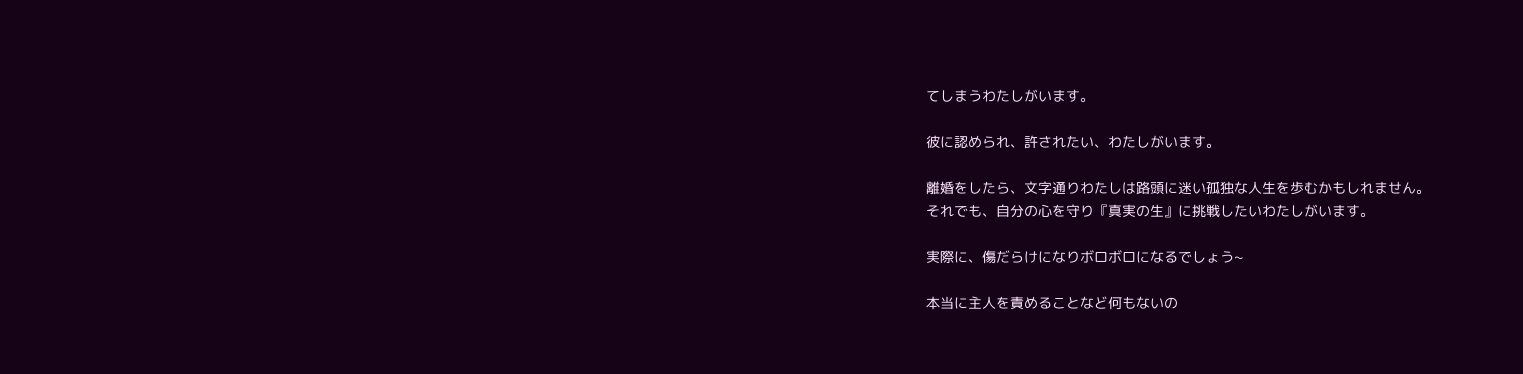てしまうわたしがいます。

彼に認められ、許されたい、わたしがいます。

離婚をしたら、文字通りわたしは路頭に迷い孤独な人生を歩むかもしれません。
それでも、自分の心を守り『真実の生』に挑戦したいわたしがいます。

実際に、傷だらけになりボロボロになるでしょう~

本当に主人を責めることなど何もないの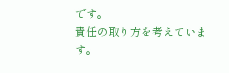です。
責任の取り方を考えています。